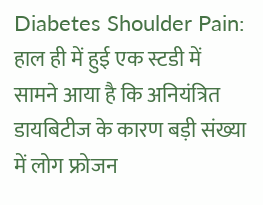Diabetes Shoulder Pain: हाल ही में हुई एक स्टडी में सामने आया है कि अनियंत्रित डायबिटीज के कारण बड़ी संख्या में लोग फ्रोजन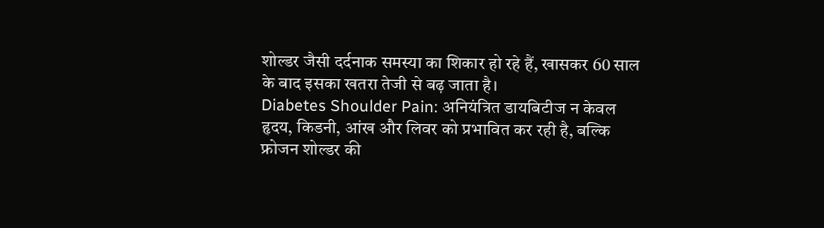शोल्डर जैसी दर्दनाक समस्या का शिकार हो रहे हैं, खासकर 60 साल के बाद इसका खतरा तेजी से बढ़ जाता है।
Diabetes Shoulder Pain: अनियंत्रित डायबिटीज न केवल हृदय, किडनी, आंख और लिवर को प्रभावित कर रही है, बल्कि फ्रोजन शोल्डर की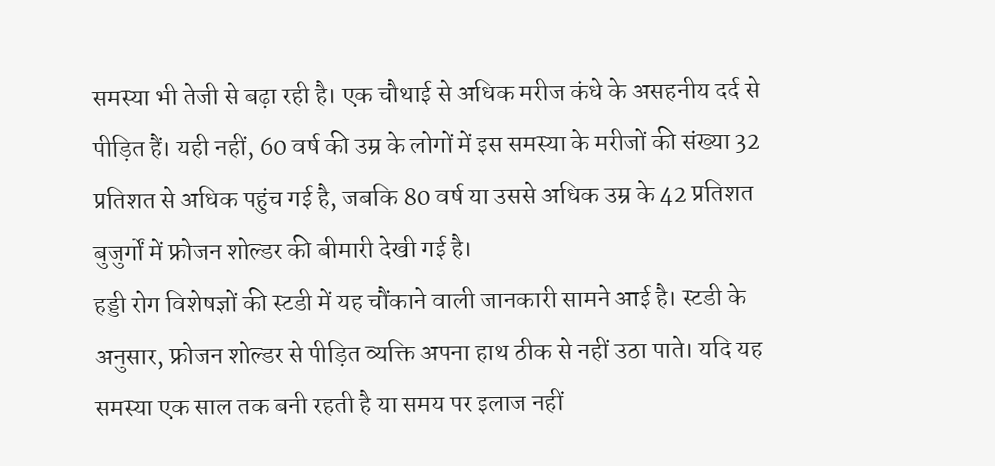समस्या भी तेजी से बढ़ा रही है। एक चौथाई से अधिक मरीज कंधे के असहनीय दर्द से पीड़ित हैं। यही नहीं, 60 वर्ष की उम्र के लोगों में इस समस्या के मरीजों की संख्या 32 प्रतिशत से अधिक पहुंच गई है, जबकि 80 वर्ष या उससे अधिक उम्र के 42 प्रतिशत बुजुर्गों में फ्रोजन शोल्डर की बीमारी देखी गई है।
हड्डी रोग विशेषज्ञों की स्टडी में यह चौंकाने वाली जानकारी सामने आई है। स्टडी के अनुसार, फ्रोजन शोल्डर से पीड़ित व्यक्ति अपना हाथ ठीक से नहीं उठा पाते। यदि यह समस्या एक साल तक बनी रहती है या समय पर इलाज नहीं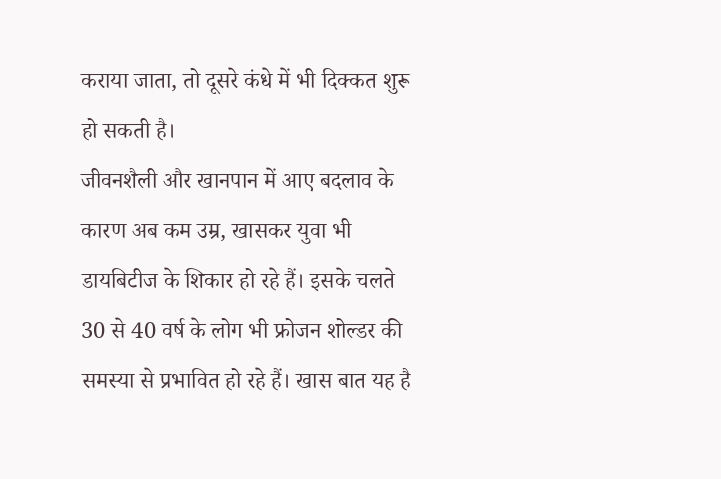कराया जाता, तो दूसरे कंधे में भी दिक्कत शुरू हो सकती है।
जीवनशैली और खानपान में आए बदलाव के कारण अब कम उम्र, खासकर युवा भी डायबिटीज के शिकार हो रहे हैं। इसके चलते 30 से 40 वर्ष के लोग भी फ्रोजन शोल्डर की समस्या से प्रभावित हो रहे हैं। खास बात यह है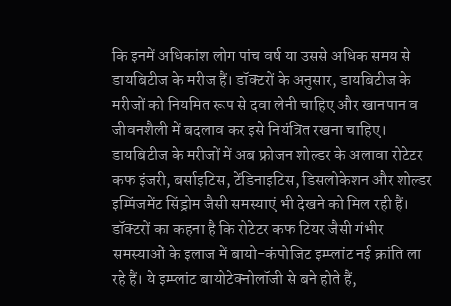कि इनमें अधिकांश लोग पांच वर्ष या उससे अधिक समय से डायबिटीज के मरीज हैं। डॉक्टरों के अनुसार, डायबिटीज के मरीजों को नियमित रूप से दवा लेनी चाहिए और खानपान व जीवनशैली में बदलाव कर इसे नियंत्रित रखना चाहिए।
डायबिटीज के मरीजों में अब फ्रोजन शोल्डर के अलावा रोटेटर कफ इंजरी, बर्साइटिस, टेंडिनाइटिस, डिसलोकेशन और शोल्डर इम्पिंजमेंट सिंड्रोम जैसी समस्याएं भी देखने को मिल रही हैं। डॉक्टरों का कहना है कि रोटेटर कफ टियर जैसी गंभीर समस्याओं के इलाज में बायो-कंपोजिट इम्प्लांट नई क्रांति ला रहे हैं। ये इम्प्लांट बायोटेक्नोलॉजी से बने होते हैं,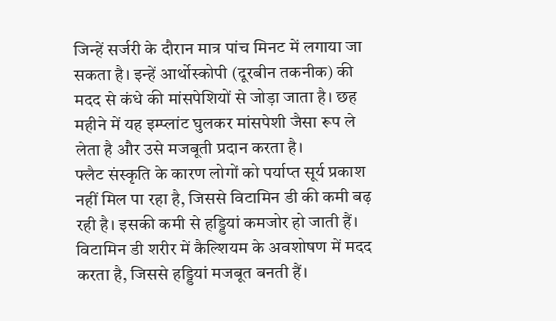जिन्हें सर्जरी के दौरान मात्र पांच मिनट में लगाया जा सकता है। इन्हें आर्थोस्कोपी (दूरबीन तकनीक) की मदद से कंधे की मांसपेशियों से जोड़ा जाता है। छह महीने में यह इम्प्लांट घुलकर मांसपेशी जैसा रूप ले लेता है और उसे मजबूती प्रदान करता है।
फ्लैट संस्कृति के कारण लोगों को पर्याप्त सूर्य प्रकाश नहीं मिल पा रहा है, जिससे विटामिन डी की कमी बढ़ रही है। इसकी कमी से हड्डियां कमजोर हो जाती हैं। विटामिन डी शरीर में कैल्शियम के अवशोषण में मदद करता है, जिससे हड्डियां मजबूत बनती हैं।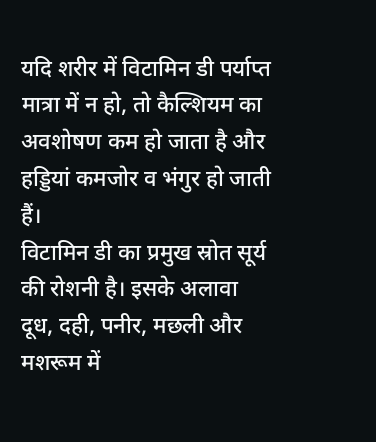यदि शरीर में विटामिन डी पर्याप्त मात्रा में न हो, तो कैल्शियम का अवशोषण कम हो जाता है और हड्डियां कमजोर व भंगुर हो जाती हैं।
विटामिन डी का प्रमुख स्रोत सूर्य की रोशनी है। इसके अलावा दूध, दही, पनीर, मछली और मशरूम में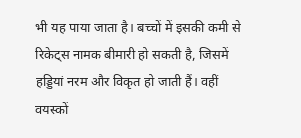भी यह पाया जाता है। बच्चों में इसकी कमी से रिकेट्स नामक बीमारी हो सकती है, जिसमें हड्डियां नरम और विकृत हो जाती हैं। वहीं वयस्कों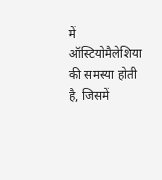में ऑस्टियोमैलेशिया की समस्या होती है, जिसमें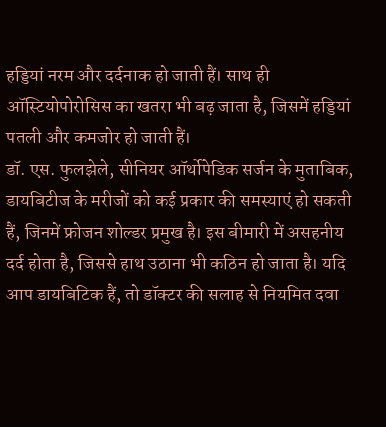हड्डियां नरम और दर्दनाक हो जाती हैं। साथ ही ऑस्टियोपोरोसिस का खतरा भी बढ़ जाता है, जिसमें हड्डियां पतली और कमजोर हो जाती हैं।
डॉ. एस. फुलझेले, सीनियर ऑर्थोपेडिक सर्जन के मुताबिक, डायबिटीज के मरीजों को कई प्रकार की समस्याएं हो सकती हैं, जिनमें फ्रोजन शोल्डर प्रमुख है। इस बीमारी में असहनीय दर्द होता है, जिससे हाथ उठाना भी कठिन हो जाता है। यदि आप डायबिटिक हैं, तो डॉक्टर की सलाह से नियमित दवा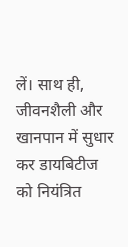लें। साथ ही, जीवनशैली और खानपान में सुधार कर डायबिटीज को नियंत्रित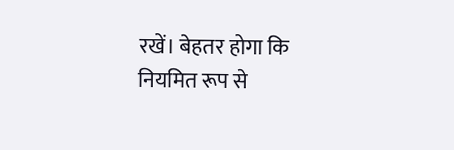रखें। बेहतर होगा कि नियमित रूप से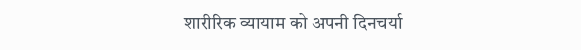शारीरिक व्यायाम को अपनी दिनचर्या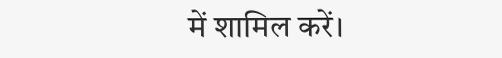में शामिल करें।